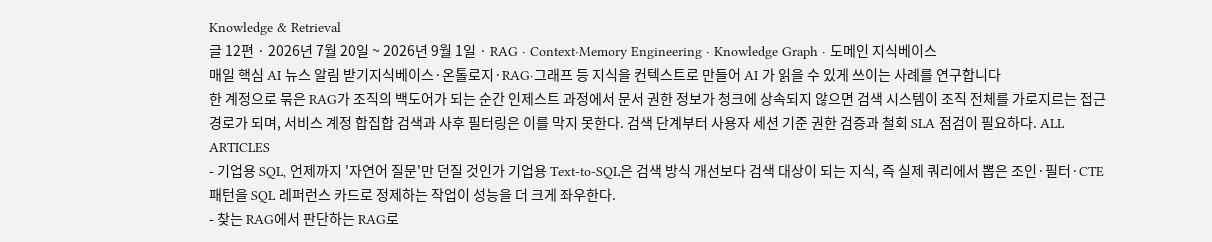Knowledge & Retrieval
글 12편 · 2026년 7월 20일 ~ 2026년 9월 1일 · RAG · Context·Memory Engineering · Knowledge Graph · 도메인 지식베이스
매일 핵심 AI 뉴스 알림 받기지식베이스·온톨로지·RAG·그래프 등 지식을 컨텍스트로 만들어 AI 가 읽을 수 있게 쓰이는 사례를 연구합니다
한 계정으로 묶은 RAG가 조직의 백도어가 되는 순간 인제스트 과정에서 문서 권한 정보가 청크에 상속되지 않으면 검색 시스템이 조직 전체를 가로지르는 접근 경로가 되며, 서비스 계정 합집합 검색과 사후 필터링은 이를 막지 못한다. 검색 단계부터 사용자 세션 기준 권한 검증과 철회 SLA 점검이 필요하다. ALL ARTICLES
- 기업용 SQL, 언제까지 '자연어 질문'만 던질 것인가 기업용 Text-to-SQL은 검색 방식 개선보다 검색 대상이 되는 지식, 즉 실제 쿼리에서 뽑은 조인·필터·CTE 패턴을 SQL 레퍼런스 카드로 정제하는 작업이 성능을 더 크게 좌우한다.
- 찾는 RAG에서 판단하는 RAG로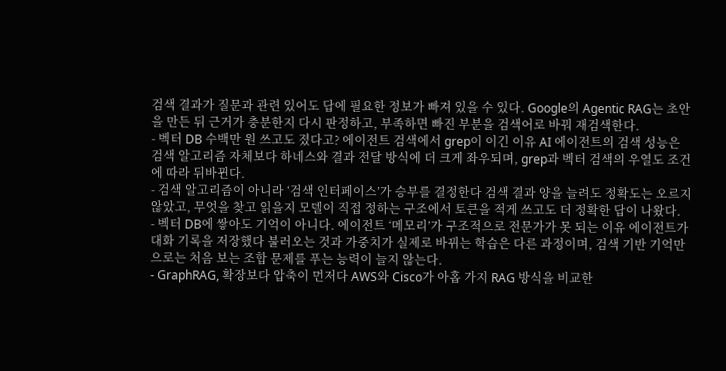검색 결과가 질문과 관련 있어도 답에 필요한 정보가 빠져 있을 수 있다. Google의 Agentic RAG는 초안을 만든 뒤 근거가 충분한지 다시 판정하고, 부족하면 빠진 부분을 검색어로 바꿔 재검색한다.
- 벡터 DB 수백만 원 쓰고도 졌다고? 에이전트 검색에서 grep이 이긴 이유 AI 에이전트의 검색 성능은 검색 알고리즘 자체보다 하네스와 결과 전달 방식에 더 크게 좌우되며, grep과 벡터 검색의 우열도 조건에 따라 뒤바뀐다.
- 검색 알고리즘이 아니라 ‘검색 인터페이스’가 승부를 결정한다 검색 결과 양을 늘려도 정확도는 오르지 않았고, 무엇을 찾고 읽을지 모델이 직접 정하는 구조에서 토큰을 적게 쓰고도 더 정확한 답이 나왔다.
- 벡터 DB에 쌓아도 기억이 아니다. 에이전트 ‘메모리’가 구조적으로 전문가가 못 되는 이유 에이전트가 대화 기록을 저장했다 불러오는 것과 가중치가 실제로 바뀌는 학습은 다른 과정이며, 검색 기반 기억만으로는 처음 보는 조합 문제를 푸는 능력이 늘지 않는다.
- GraphRAG, 확장보다 압축이 먼저다 AWS와 Cisco가 아홉 가지 RAG 방식을 비교한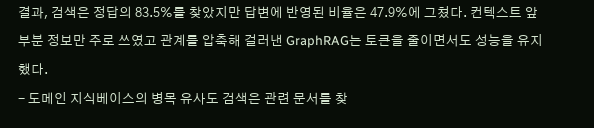결과, 검색은 정답의 83.5%를 찾았지만 답변에 반영된 비율은 47.9%에 그쳤다. 컨텍스트 앞부분 정보만 주로 쓰였고 관계를 압축해 걸러낸 GraphRAG는 토큰을 줄이면서도 성능을 유지했다.
- 도메인 지식베이스의 병목 유사도 검색은 관련 문서를 찾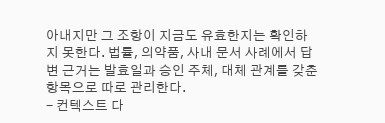아내지만 그 조항이 지금도 유효한지는 확인하지 못한다. 법률, 의약품, 사내 문서 사례에서 답변 근거는 발효일과 승인 주체, 대체 관계를 갖춘 항목으로 따로 관리한다.
- 컨텍스트 다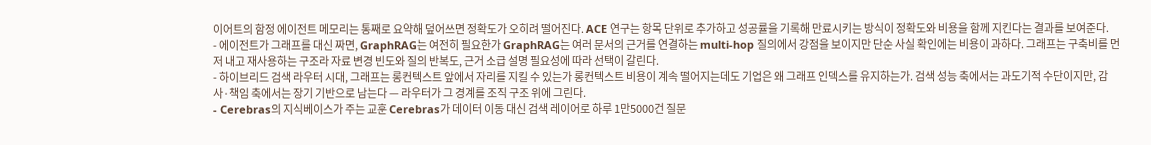이어트의 함정 에이전트 메모리는 통째로 요약해 덮어쓰면 정확도가 오히려 떨어진다. ACE 연구는 항목 단위로 추가하고 성공률을 기록해 만료시키는 방식이 정확도와 비용을 함께 지킨다는 결과를 보여준다.
- 에이전트가 그래프를 대신 짜면, GraphRAG는 여전히 필요한가 GraphRAG는 여러 문서의 근거를 연결하는 multi-hop 질의에서 강점을 보이지만 단순 사실 확인에는 비용이 과하다. 그래프는 구축비를 먼저 내고 재사용하는 구조라 자료 변경 빈도와 질의 반복도, 근거 소급 설명 필요성에 따라 선택이 갈린다.
- 하이브리드 검색 라우터 시대, 그래프는 롱컨텍스트 앞에서 자리를 지킬 수 있는가 롱컨텍스트 비용이 계속 떨어지는데도 기업은 왜 그래프 인덱스를 유지하는가. 검색 성능 축에서는 과도기적 수단이지만, 감사·책임 축에서는 장기 기반으로 남는다 — 라우터가 그 경계를 조직 구조 위에 그린다.
- Cerebras의 지식베이스가 주는 교훈 Cerebras가 데이터 이동 대신 검색 레이어로 하루 1만5000건 질문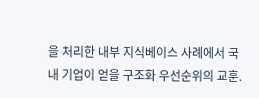을 처리한 내부 지식베이스 사례에서 국내 기업이 얻을 구조화 우선순위의 교훈.